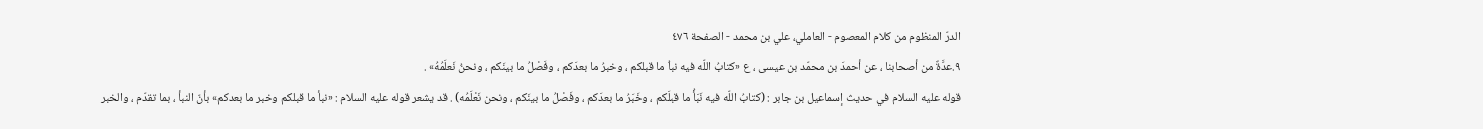الدرّ المنظوم من كلام المعصوم - العاملي، علي بن محمد - الصفحة ٤٧٦
٩.عدَّةٌ من أصحابنا ، عن أحمدَ بن محمّد بن عيسى ، ع «كتابُ اللّه فيه نباُ ما قبلكم ، وخبرُ ما بعدَكم ، وفَصْلُ ما بينَكم ، ونحنُ نَعلَمُهُ» .
قوله عليه السلام في حديث إسماعيل بن جابر : (كتابُ اللّه فيه نَبَأُ ما قبلَكم ، وخَبَرُ ما بعدَكم ، وفَصْلُ ما بينَكم ، ونحن نَعْلَمُه) . قد يشعر قوله عليه السلام : «نبأ ما قبلكم وخبر ما بعدكم» بأنّ النبأ ، بما تقدّم ، والخبر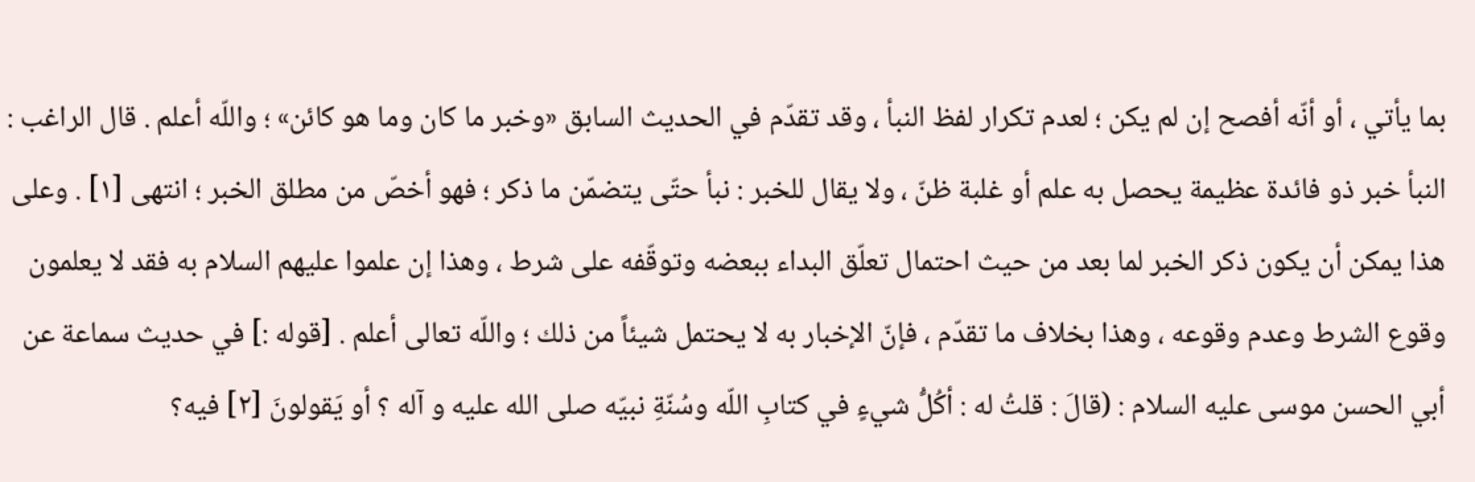بما يأتي ، أو أنّه أفصح إن لم يكن ؛ لعدم تكرار لفظ النبأ ، وقد تقدّم في الحديث السابق «وخبر ما كان وما هو كائن» ؛ واللّه أعلم . قال الراغب : النبأ خبر ذو فائدة عظيمة يحصل به علم أو غلبة ظنّ ، ولا يقال للخبر : نبأ حتّى يتضمّن ما ذكر ؛ فهو أخصّ من مطلق الخبر ؛ انتهى [١] . وعلى هذا يمكن أن يكون ذكر الخبر لما بعد من حيث احتمال تعلّق البداء ببعضه وتوقّفه على شرط ، وهذا إن علموا عليهم السلام به فقد لا يعلمون وقوع الشرط وعدم وقوعه ، وهذا بخلاف ما تقدّم ، فإنّ الإخبار به لا يحتمل شيئاً من ذلك ؛ واللّه تعالى أعلم . [قوله :] في حديث سماعة عن أبي الحسن موسى عليه السلام : (قالَ : قلتُ له : أكُلُّ شيءٍ في كتابِ اللّه وسُنّةِ نبيّه صلى الله عليه و آله ؟ أو يَقولونَ [٢] فيه؟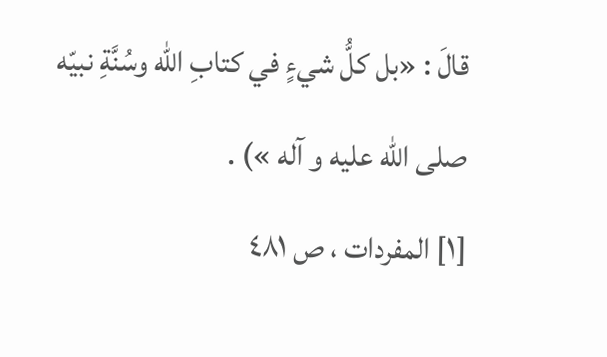قالَ : «بل كلُّ شيءٍ في كتابِ اللّه وسُنَّةِ نبيّه صلى الله عليه و آله ») .
[١] المفردات ، ص ٤٨١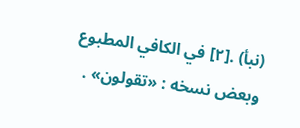(نبأ) .[٢] في الكافي المطبوع وبعض نسخه : «تقولون» .